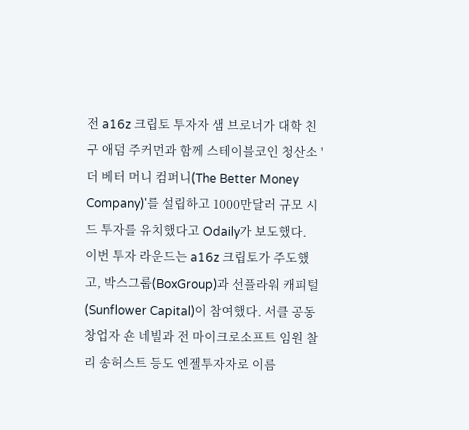전 a16z 크립토 투자자 샘 브로너가 대학 친구 애덤 주커먼과 함께 스테이블코인 청산소 '더 베터 머니 컴퍼니(The Better Money Company)'를 설립하고 1000만달러 규모 시드 투자를 유치했다고 Odaily가 보도했다.
이번 투자 라운드는 a16z 크립토가 주도했고, 박스그룹(BoxGroup)과 선플라워 캐피털(Sunflower Capital)이 참여했다. 서클 공동창업자 숀 네빌과 전 마이크로소프트 임원 찰리 송허스트 등도 엔젤투자자로 이름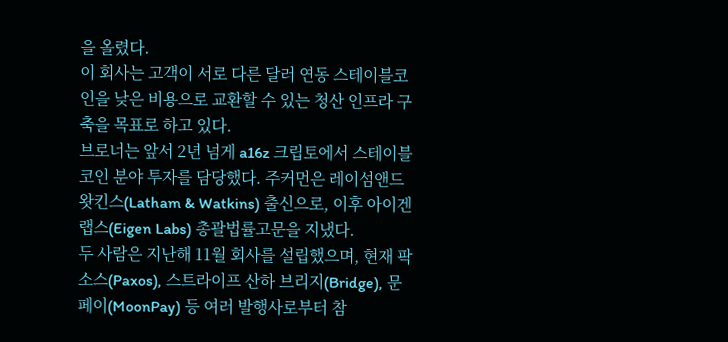을 올렸다.
이 회사는 고객이 서로 다른 달러 연동 스테이블코인을 낮은 비용으로 교환할 수 있는 청산 인프라 구축을 목표로 하고 있다.
브로너는 앞서 2년 넘게 a16z 크립토에서 스테이블코인 분야 투자를 담당했다. 주커먼은 레이섬앤드왓킨스(Latham & Watkins) 출신으로, 이후 아이겐랩스(Eigen Labs) 총괄법률고문을 지냈다.
두 사람은 지난해 11월 회사를 설립했으며, 현재 팍소스(Paxos), 스트라이프 산하 브리지(Bridge), 문페이(MoonPay) 등 여러 발행사로부터 참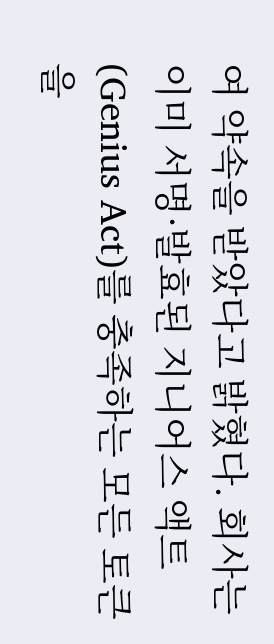여 약속을 받았다고 밝혔다. 회사는 이미 서명·발효된 지니어스 액트(Genius Act)를 충족하는 모든 토큰을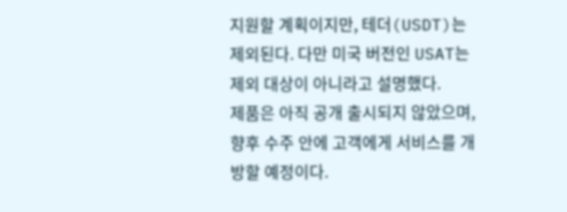지원할 계획이지만, 테더(USDT)는 제외된다. 다만 미국 버전인 USAT는 제외 대상이 아니라고 설명했다.
제품은 아직 공개 출시되지 않았으며, 향후 수주 안에 고객에게 서비스를 개방할 예정이다.